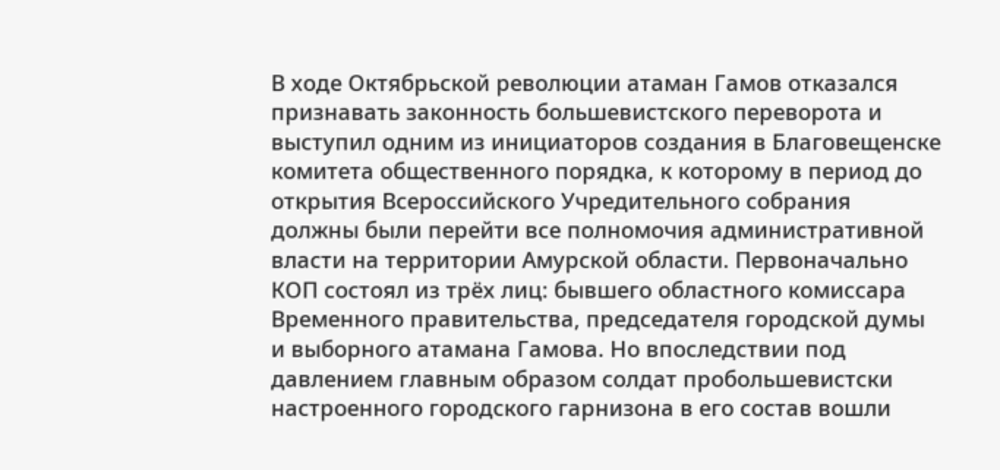В ходе Октябрьской революции атаман Гамов отказался признавать законность большевистского переворота и выступил одним из инициаторов создания в Благовещенске комитета общественного порядка, к которому в период до открытия Всероссийского Учредительного собрания должны были перейти все полномочия административной власти на территории Амурской области. Первоначально КОП состоял из трёх лиц: бывшего областного комиссара Временного правительства, председателя городской думы и выборного атамана Гамова. Но впоследствии под давлением главным образом солдат пробольшевистски настроенного городского гарнизона в его состав вошли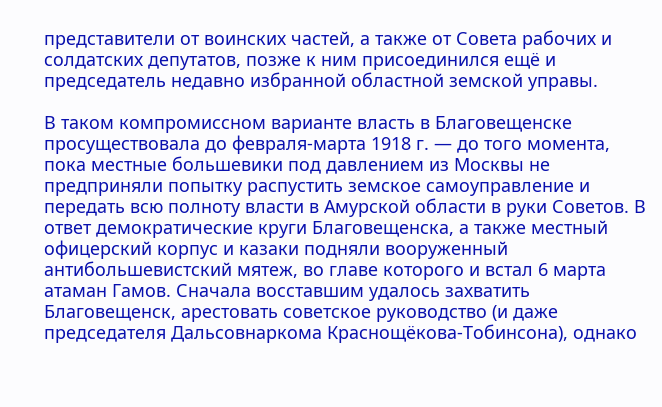представители от воинских частей, а также от Совета рабочих и солдатских депутатов, позже к ним присоединился ещё и председатель недавно избранной областной земской управы.

В таком компромиссном варианте власть в Благовещенске просуществовала до февраля-марта 1918 г. — до того момента, пока местные большевики под давлением из Москвы не предприняли попытку распустить земское самоуправление и передать всю полноту власти в Амурской области в руки Советов. В ответ демократические круги Благовещенска, а также местный офицерский корпус и казаки подняли вооруженный антибольшевистский мятеж, во главе которого и встал 6 марта атаман Гамов. Сначала восставшим удалось захватить Благовещенск, арестовать советское руководство (и даже председателя Дальсовнаркома Краснощёкова-Тобинсона), однако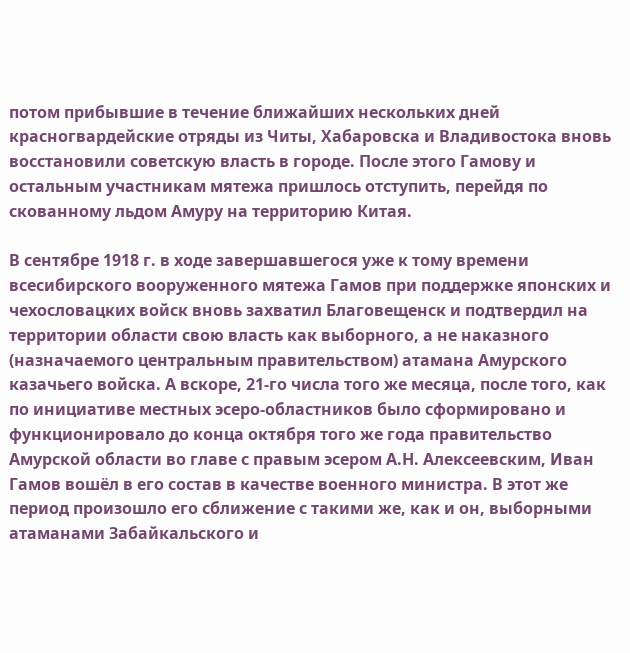потом прибывшие в течение ближайших нескольких дней красногвардейские отряды из Читы, Хабаровска и Владивостока вновь восстановили советскую власть в городе. После этого Гамову и остальным участникам мятежа пришлось отступить, перейдя по скованному льдом Амуру на территорию Китая.

В сентябре 1918 г. в ходе завершавшегося уже к тому времени всесибирского вооруженного мятежа Гамов при поддержке японских и чехословацких войск вновь захватил Благовещенск и подтвердил на территории области свою власть как выборного, а не наказного (назначаемого центральным правительством) атамана Амурского казачьего войска. А вскоре, 21-го числа того же месяца, после того, как по инициативе местных эсеро-областников было сформировано и функционировало до конца октября того же года правительство Амурской области во главе с правым эсером А.Н. Алексеевским, Иван Гамов вошёл в его состав в качестве военного министра. В этот же период произошло его сближение с такими же, как и он, выборными атаманами Забайкальского и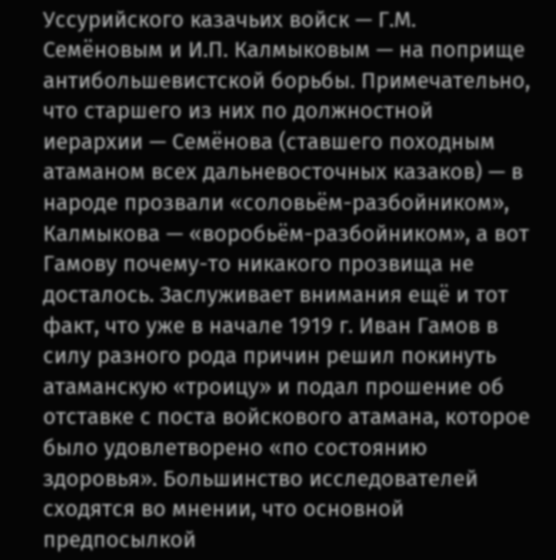Уссурийского казачьих войск — Г.М. Семёновым и И.П. Калмыковым — на поприще антибольшевистской борьбы. Примечательно, что старшего из них по должностной иерархии — Семёнова (ставшего походным атаманом всех дальневосточных казаков) — в народе прозвали «соловьём-разбойником», Калмыкова — «воробьём-разбойником», а вот Гамову почему-то никакого прозвища не досталось. Заслуживает внимания ещё и тот факт, что уже в начале 1919 г. Иван Гамов в силу разного рода причин решил покинуть атаманскую «троицу» и подал прошение об отставке с поста войскового атамана, которое было удовлетворено «по состоянию здоровья». Большинство исследователей сходятся во мнении, что основной предпосылкой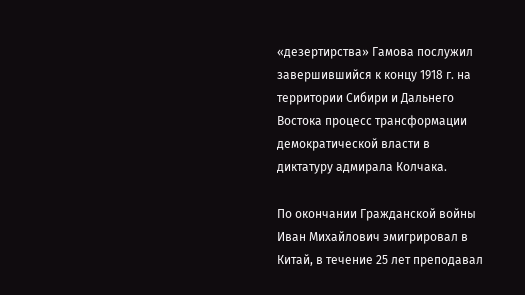«дезертирства» Гамова послужил завершившийся к концу 1918 г. на территории Сибири и Дальнего Востока процесс трансформации демократической власти в диктатуру адмирала Колчака.

По окончании Гражданской войны Иван Михайлович эмигрировал в Китай, в течение 25 лет преподавал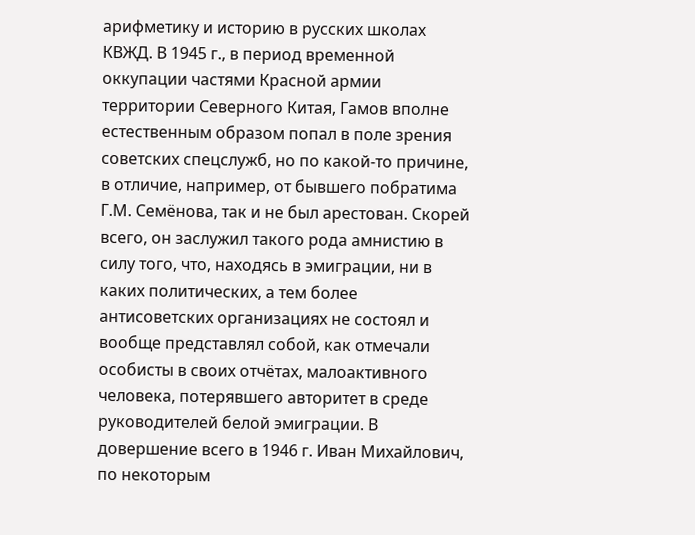арифметику и историю в русских школах КВЖД. В 1945 г., в период временной оккупации частями Красной армии территории Северного Китая, Гамов вполне естественным образом попал в поле зрения советских спецслужб, но по какой-то причине, в отличие, например, от бывшего побратима Г.М. Семёнова, так и не был арестован. Скорей всего, он заслужил такого рода амнистию в силу того, что, находясь в эмиграции, ни в каких политических, а тем более антисоветских организациях не состоял и вообще представлял собой, как отмечали особисты в своих отчётах, малоактивного человека, потерявшего авторитет в среде руководителей белой эмиграции. В довершение всего в 1946 г. Иван Михайлович, по некоторым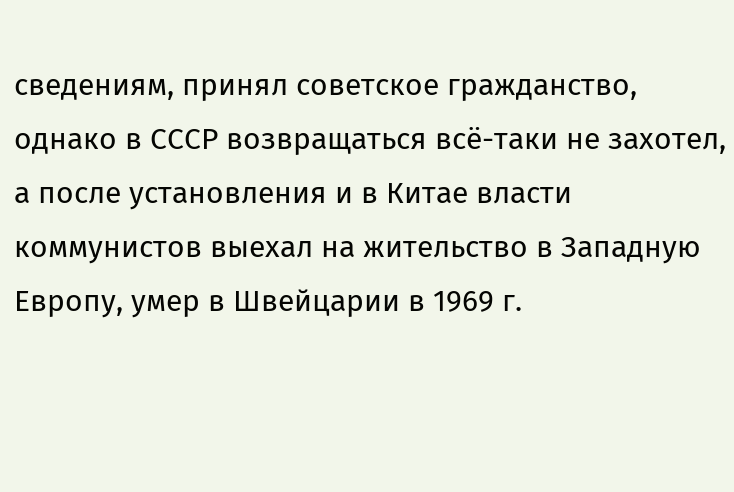сведениям, принял советское гражданство, однако в СССР возвращаться всё-таки не захотел, а после установления и в Китае власти коммунистов выехал на жительство в Западную Европу, умер в Швейцарии в 1969 г.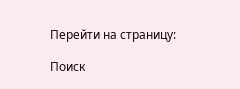Перейти на страницу:

Поиск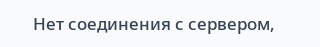Нет соединения с сервером,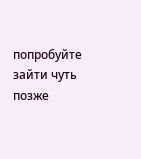попробуйте зайти чуть позже